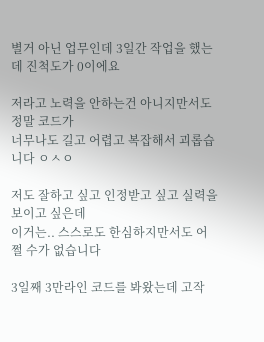별거 아닌 업무인데 3일간 작업을 했는데 진척도가 0이에요

저라고 노력을 안하는건 아니지만서도 정말 코드가
너무나도 길고 어렵고 복잡해서 괴롭습니다 ㅇㅅㅇ

저도 잘하고 싶고 인정받고 싶고 실력을 보이고 싶은데
이거는.. 스스로도 한심하지만서도 어쩔 수가 없습니다

3일째 3만라인 코드를 봐왔는데 고작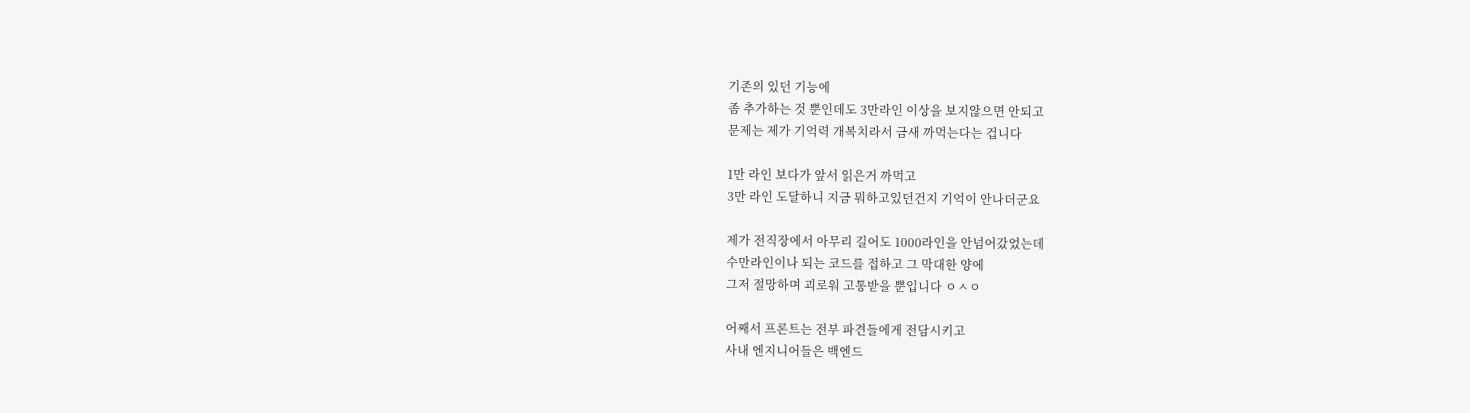기존의 있던 기능에
좀 추가하는 것 뿐인데도 3만라인 이상을 보지않으면 안되고
문제는 제가 기억력 개복치라서 금새 까먹는다는 겁니다

1만 라인 보다가 앞서 읽은거 까먹고
3만 라인 도달하니 지금 뭐하고있던건지 기억이 안나더군요

제가 전직장에서 아무리 길어도 1000라인을 안넘어갔었는데
수만라인이나 되는 코드를 접하고 그 막대한 양에
그저 절망하며 괴로워 고통받을 뿐입니다 ㅇㅅㅇ

어째서 프론트는 전부 파견들에게 전담시키고
사내 엔지니어들은 백엔드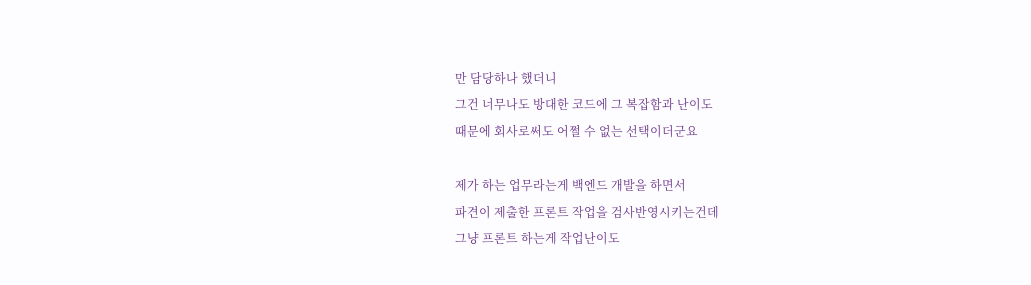만 담당하나 했더니
그건 너무나도 방대한 코드에 그 복잡함과 난이도
때문에 회사로써도 어쩔 수 없는 선택이더군요

제가 하는 업무라는게 백엔드 개발을 하면서
파견이 제출한 프론트 작업을 검사반영시키는건데
그냥 프론트 하는게 작업난이도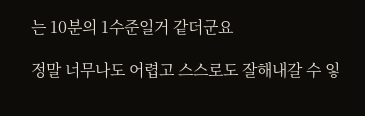는 10분의 1수준일거 같더군요

정말 너무나도 어렵고 스스로도 잘해내갈 수 잏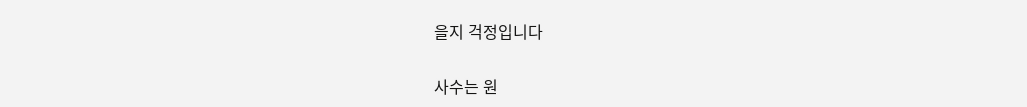을지 걱정입니다

사수는 원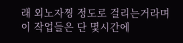래 외노자찡 정도로 걸리는거라며
이 작업들은 단 몇시간에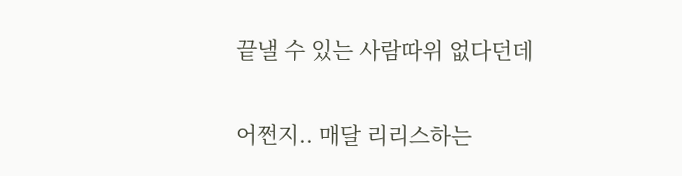끝낼 수 있는 사람따위 없다던데

어쩐지.. 매달 리리스하는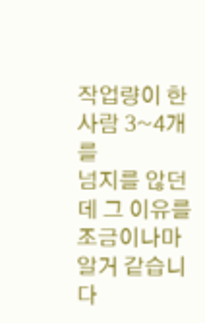작업량이 한사람 3~4개를
넘지를 않던데 그 이유를 조금이나마 알거 같습니다